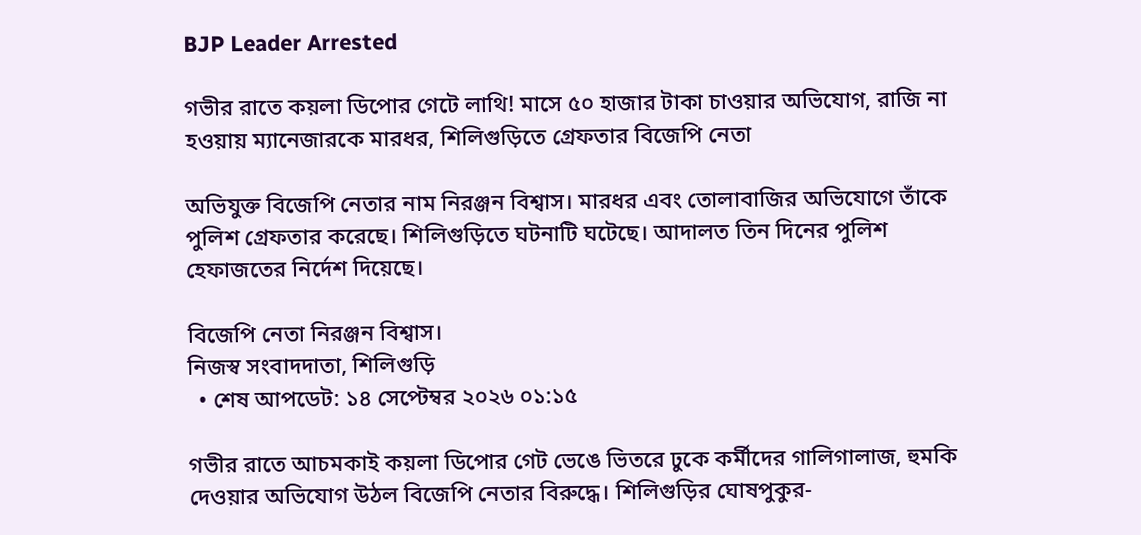BJP Leader Arrested

গভীর রাতে কয়লা ডিপোর গেটে লাথি! মাসে ৫০ হাজার টাকা চাওয়ার অভিযোগ, রাজি না হওয়ায় ম‍্যানেজারকে মারধর, শিলিগুড়িতে গ্রেফতার বিজেপি নেতা

অভিযুক্ত বিজেপি নেতার নাম নিরঞ্জন বিশ্বাস। মারধর এবং তোলাবাজির অভিযোগে তাঁকে পুলিশ গ্রেফতার করেছে। শিলিগুড়িতে ঘটনাটি ঘটেছে। আদালত তিন দিনের পুলিশ হেফাজতের নির্দেশ দিয়েছে।

বিজেপি নেতা নিরঞ্জন বিশ্বাস।
নিজস্ব সংবাদদাতা, শিলিগুড়ি
  • শেষ আপডেট: ১৪ সেপ্টেম্বর ২০২৬ ০১:১৫

গভীর রাতে আচমকাই কয়লা ডিপোর গেট ভেঙে ভিতরে ঢুকে কর্মীদের গালিগালাজ, হুমকি দেওয়ার অভিযোগ উঠল বিজেপি নেতার বিরুদ্ধে। শিলিগুড়ির ঘোষপুকুর-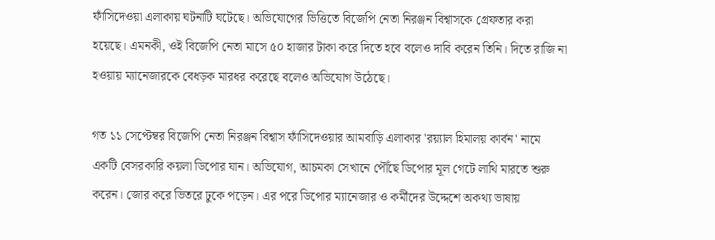ফাঁসিদেওয়া এলাকায় ঘটনাটি ঘটেছে। অভিযোগের ভিত্তিতে বিজেপি নেতা নিরঞ্জন বিশ্বাসকে গ্রেফতার করা হয়েছে। এমনকী, ওই বিজেপি নেতা মাসে ৫০ হাজার টাকা করে দিতে হবে বলেও দাবি করেন তিনি। দিতে রাজি না হওয়ায় ম‍্যানেজারকে বেধড়ক মারধর করেছে বলেও অভিযোগ উঠেছে।

গত ১১ সেপ্টেম্বর বিজেপি নেতা নিরঞ্জন বিশ্বাস ফাঁসিদেওয়ার আমবাড়ি এলাকার 'রয়্যাল হিমালয় কার্বন' নামে একটি বেসরকারি কয়লা ডিপোর যান। অভিযোগ, আচমকা সেখানে পৌঁছে ডিপোর মূল গেটে লাথি মারতে শুরু করেন। জোর করে ভিতরে ঢুকে পড়েন। এর পরে ডিপোর ম‍্যানেজার ও কর্মীদের উদ্দেশে অকথ্য ভাষায়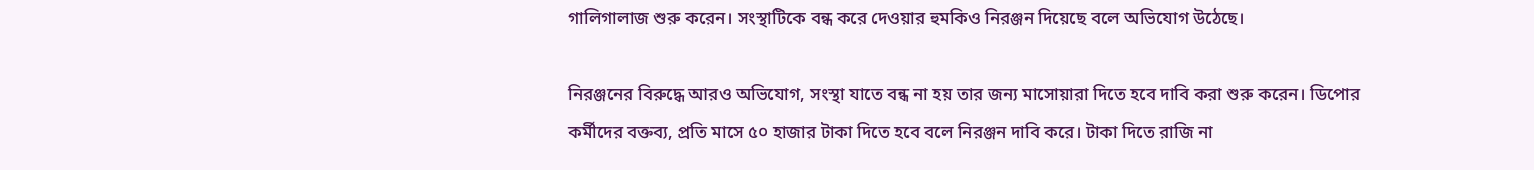গালিগালাজ শুরু করেন। সংস্থাটিকে বন্ধ করে দেওয়ার হুমকিও নিরঞ্জন দিয়েছে বলে অভিযোগ উঠেছে।

নিরঞ্জনের বিরুদ্ধে আরও অভিযোগ, সংস্থা যাতে বন্ধ না হয় তার জন্য মাসোয়ারা দিতে হবে দাবি করা শুরু করেন। ডিপোর কর্মীদের বক্তব্য, প্রতি মাসে ৫০ হাজার টাকা দিতে হবে বলে নিরঞ্জন দাবি করে। টাকা দিতে রাজি না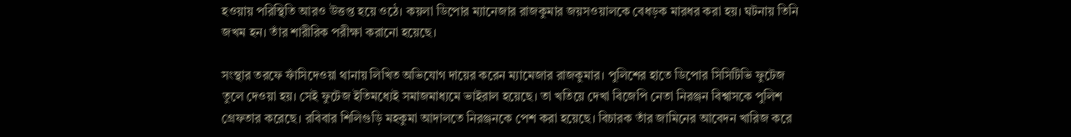হওয়ায় পরিস্থিতি আরও উত্তপ্ত হয়ে ওঠে। কয়লা ডিপোর ম্যানেজার রাজকুমার জয়সওয়ালকে বেধড়ক মারধর করা হয়। ঘটনায় তিনি জখম হন। তাঁর শারীরিক পরীক্ষা করানো হয়েছে।

সংস্থার তরফে ফাঁসিদেওয়া থানায় লিখিত অভিযোগ দায়ের করেন ম‍্যামেজার রাজকুমার। পুলিশের হাতে ডিপোর সিসিটিভি ফুটেজ তুলে দেওয়া হয়। সেই ফুটেজ ইতিমধ্যেই সমাজমাধ‍্যমে ভাইরাল হয়েছে। তা খতিয়ে দেখা বিজেপি নেতা নিরঞ্জন বিশ্বাসকে পুলিশ গ্রেফতার করেছে। রবিবার শিলিগুড়ি মহকুমা আদালতে নিরঞ্জনকে পেশ করা হয়েছে। বিচারক তাঁর জামিনের আবেদন খারিজ করে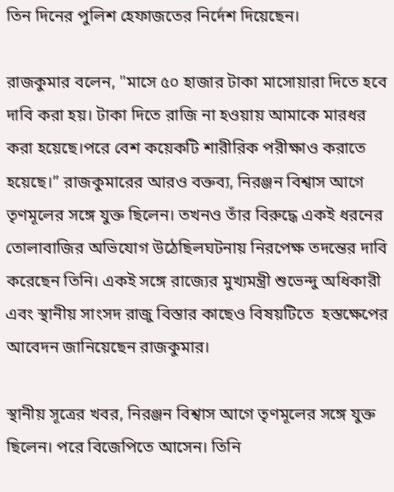তিন দিনের পুলিশ হেফাজতের নির্দেশ দিয়েছেন।

রাজকুমার বলেন, "মাসে ৫০ হাজার টাকা মাসোয়ারা দিতে হবে দাবি করা হয়। টাকা দিতে রাজি না হওয়ায় আমাকে মারধর করা হয়েছে।পরে বেশ কয়েকটি শারীরিক পরীক্ষাও করাতে হয়েছে।” রাজকুমারের আরও বক্তব্য, নিরঞ্জন বিশ্বাস আগে তৃণমূলের সঙ্গে যুক্ত ছিলেন। তখনও তাঁর বিরুদ্ধে একই ধরনের তোলাবাজির অভিযোগ উঠেছিলঘটনায় নিরপেক্ষ তদন্তের দাবি করেছেন তিনি। একই সঙ্গে রাজ‍্যের মুখ্যমন্ত্রী শুভেন্দু অধিকারী এবং স্থানীয় সাংসদ রাজু বিস্তার কাছেও বিষয়টিতে  হস্তক্ষেপের আবেদন জানিয়েছেন রাজকুমার।

স্থানীয় সূত্রের খবর, নিরঞ্জন বিশ্বাস আগে তৃণমূলের সঙ্গে যুক্ত ছিলেন। পরে বিজেপিতে আসেন। তিনি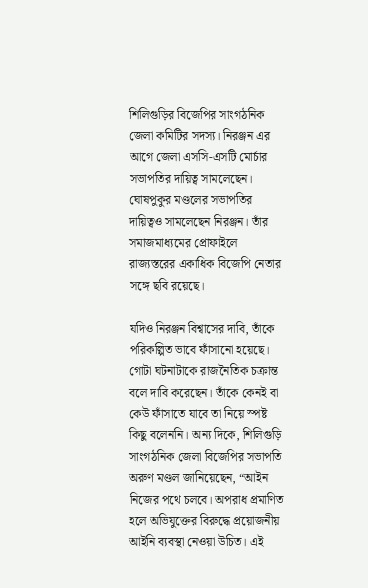শিলিগুড়ির বিজেপির সাংগঠনিক জেলা কমিটির সদস্য। নিরঞ্জন এর আগে জেলা এসসি-এসটি মোর্চার সভাপতির দায়িত্ব সামলেছেন। ঘোষপুকুর মণ্ডলের সভাপতির দায়িত্বও সামলেছেন নিরঞ্জন। তাঁর সমাজমাধ‍্যমের প্রোফাইলে রাজ‍্যস্তরের একাধিক বিজেপি নেতার সঙ্গে ছবি রয়েছে।

যদিও নিরঞ্জন বিশ্বাসের দাবি, তাঁকে পরিকল্পিত ভাবে ফাঁসানো হয়েছে। গোটা ঘটনাটাকে রাজনৈতিক চক্রান্ত বলে দাবি করেছেন। তাঁকে কেনই বা কেউ ফাঁসাতে যাবে তা নিয়ে স্পষ্ট কিছু বলেননি। অন‍্য দিকে, শিলিগুড়ি সাংগঠনিক জেলা বিজেপির সভাপতি অরুণ মণ্ডল জানিয়েছেন, “আইন নিজের পথে চলবে। অপরাধ প্রমাণিত হলে অভিযুক্তের বিরুদ্ধে প্রয়োজনীয় আইনি ব্যবস্থা নেওয়া উচিত। এই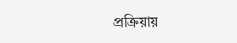প্রক্রিয়ায়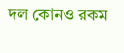দল কোনও রকম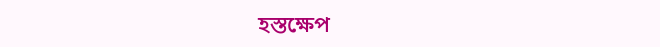হস্তক্ষেপ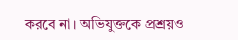করবে না। অভিযুক্তকে প্রশ্রয়ও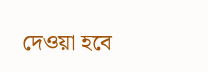দেওয়া হবে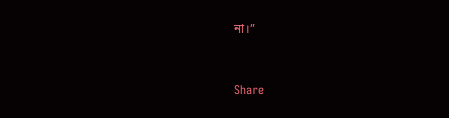না।”


Share